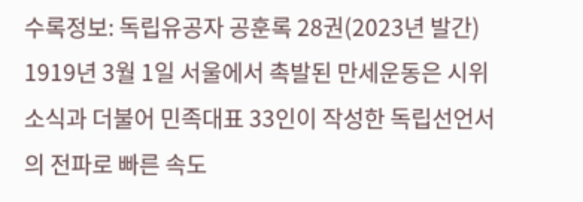수록정보: 독립유공자 공훈록 28권(2023년 발간)
1919년 3월 1일 서울에서 촉발된 만세운동은 시위 소식과 더불어 민족대표 33인이 작성한 독립선언서의 전파로 빠른 속도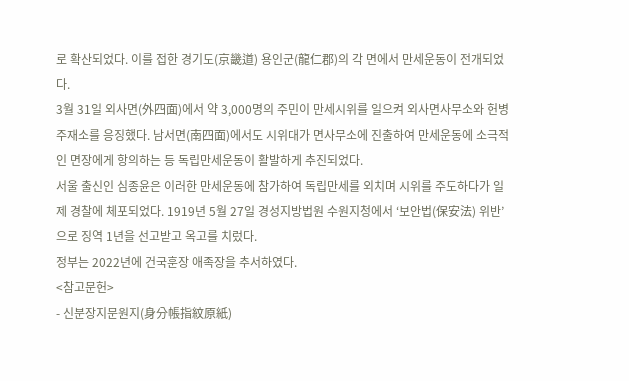로 확산되었다. 이를 접한 경기도(京畿道) 용인군(龍仁郡)의 각 면에서 만세운동이 전개되었다.
3월 31일 외사면(外四面)에서 약 3,000명의 주민이 만세시위를 일으켜 외사면사무소와 헌병주재소를 응징했다. 남서면(南四面)에서도 시위대가 면사무소에 진출하여 만세운동에 소극적인 면장에게 항의하는 등 독립만세운동이 활발하게 추진되었다.
서울 출신인 심종윤은 이러한 만세운동에 참가하여 독립만세를 외치며 시위를 주도하다가 일제 경찰에 체포되었다. 1919년 5월 27일 경성지방법원 수원지청에서 ‘보안법(保安法) 위반’으로 징역 1년을 선고받고 옥고를 치렀다.
정부는 2022년에 건국훈장 애족장을 추서하였다.
<참고문헌>
- 신분장지문원지(身分帳指紋原紙)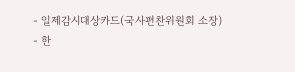- 일제감시대상카드(국사편찬위원회 소장)
- 한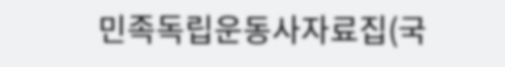민족독립운동사자료집(국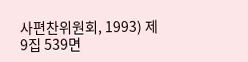사편찬위원회, 1993) 제9집 539면